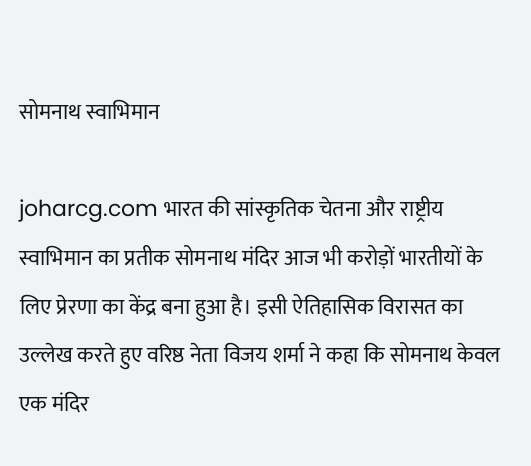सोमनाथ स्वाभिमान

joharcg.com भारत की सांस्कृतिक चेतना और राष्ट्रीय स्वाभिमान का प्रतीक सोमनाथ मंदिर आज भी करोड़ों भारतीयों के लिए प्रेरणा का केंद्र बना हुआ है। इसी ऐतिहासिक विरासत का उल्लेख करते हुए वरिष्ठ नेता विजय शर्मा ने कहा कि सोमनाथ केवल एक मंदिर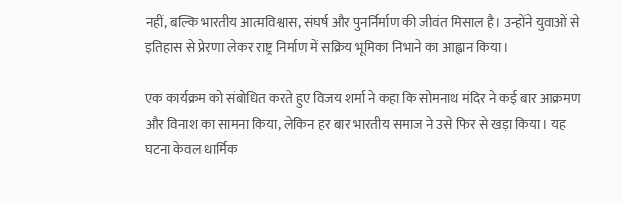नहीं, बल्कि भारतीय आत्मविश्वास, संघर्ष और पुनर्निर्माण की जीवंत मिसाल है। उन्होंने युवाओं से इतिहास से प्रेरणा लेकर राष्ट्र निर्माण में सक्रिय भूमिका निभाने का आह्वान किया।

एक कार्यक्रम को संबोधित करते हुए विजय शर्मा ने कहा कि सोमनाथ मंदिर ने कई बार आक्रमण और विनाश का सामना किया, लेकिन हर बार भारतीय समाज ने उसे फिर से खड़ा किया। यह घटना केवल धार्मिक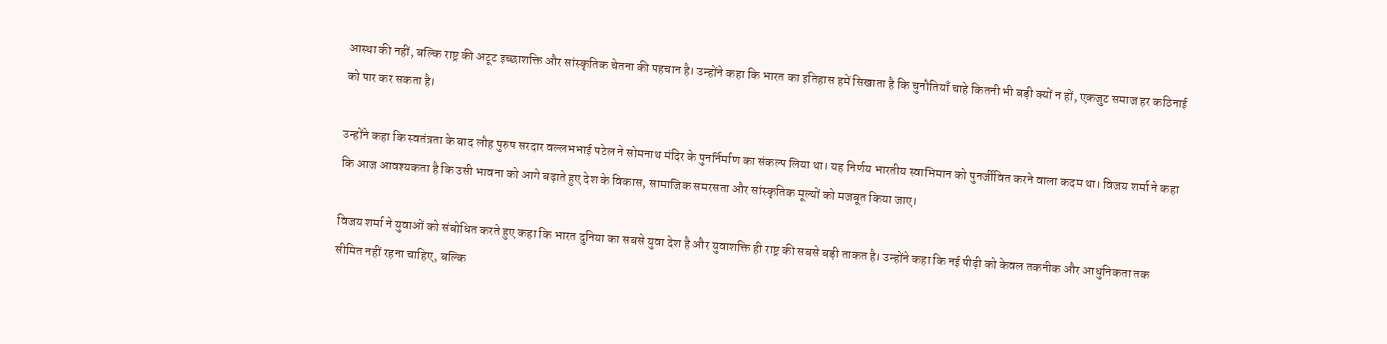आस्था की नहीं, बल्कि राष्ट्र की अटूट इच्छाशक्ति और सांस्कृतिक चेतना की पहचान है। उन्होंने कहा कि भारत का इतिहास हमें सिखाता है कि चुनौतियाँ चाहे कितनी भी बड़ी क्यों न हों, एकजुट समाज हर कठिनाई को पार कर सकता है।

उन्होंने कहा कि स्वतंत्रता के बाद लौह पुरुष सरदार वल्लभभाई पटेल ने सोमनाथ मंदिर के पुनर्निर्माण का संकल्प लिया था। यह निर्णय भारतीय स्वाभिमान को पुनर्जीवित करने वाला कदम था। विजय शर्मा ने कहा कि आज आवश्यकता है कि उसी भावना को आगे बढ़ाते हुए देश के विकास, सामाजिक समरसता और सांस्कृतिक मूल्यों को मजबूत किया जाए।

विजय शर्मा ने युवाओं को संबोधित करते हुए कहा कि भारत दुनिया का सबसे युवा देश है और युवाशक्ति ही राष्ट्र की सबसे बड़ी ताकत है। उन्होंने कहा कि नई पीढ़ी को केवल तकनीक और आधुनिकता तक सीमित नहीं रहना चाहिए, बल्कि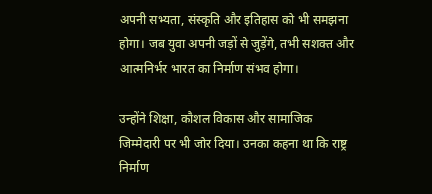अपनी सभ्यता, संस्कृति और इतिहास को भी समझना होगा। जब युवा अपनी जड़ों से जुड़ेंगे, तभी सशक्त और आत्मनिर्भर भारत का निर्माण संभव होगा।

उन्होंने शिक्षा, कौशल विकास और सामाजिक जिम्मेदारी पर भी जोर दिया। उनका कहना था कि राष्ट्र निर्माण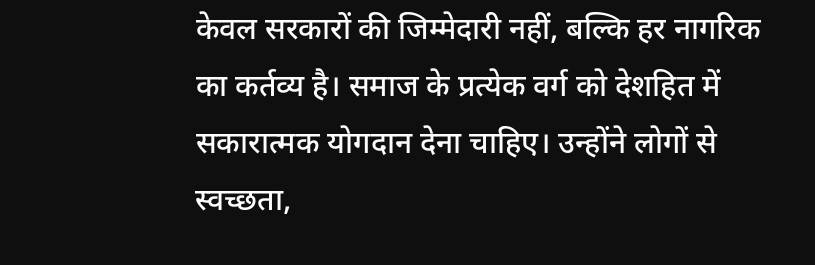केवल सरकारों की जिम्मेदारी नहीं, बल्कि हर नागरिक का कर्तव्य है। समाज के प्रत्येक वर्ग को देशहित में सकारात्मक योगदान देना चाहिए। उन्होंने लोगों से स्वच्छता,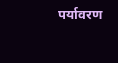पर्यावरण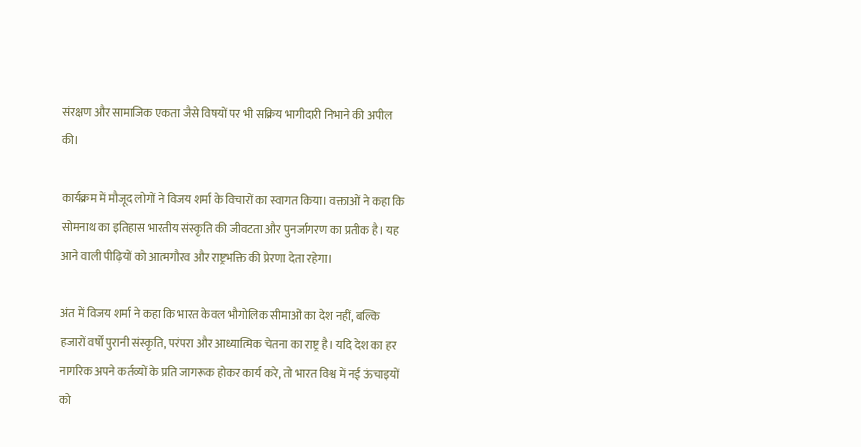संरक्षण और सामाजिक एकता जैसे विषयों पर भी सक्रिय भागीदारी निभाने की अपील की।

कार्यक्रम में मौजूद लोगों ने विजय शर्मा के विचारों का स्वागत किया। वक्ताओं ने कहा कि सोमनाथ का इतिहास भारतीय संस्कृति की जीवटता और पुनर्जागरण का प्रतीक है। यह आने वाली पीढ़ियों को आत्मगौरव और राष्ट्रभक्ति की प्रेरणा देता रहेगा।

अंत में विजय शर्मा ने कहा कि भारत केवल भौगोलिक सीमाओं का देश नहीं, बल्कि हजारों वर्षों पुरानी संस्कृति, परंपरा और आध्यात्मिक चेतना का राष्ट्र है। यदि देश का हर नागरिक अपने कर्तव्यों के प्रति जागरूक होकर कार्य करे, तो भारत विश्व में नई ऊंचाइयों को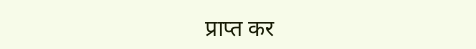प्राप्त कर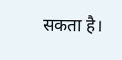सकता है।